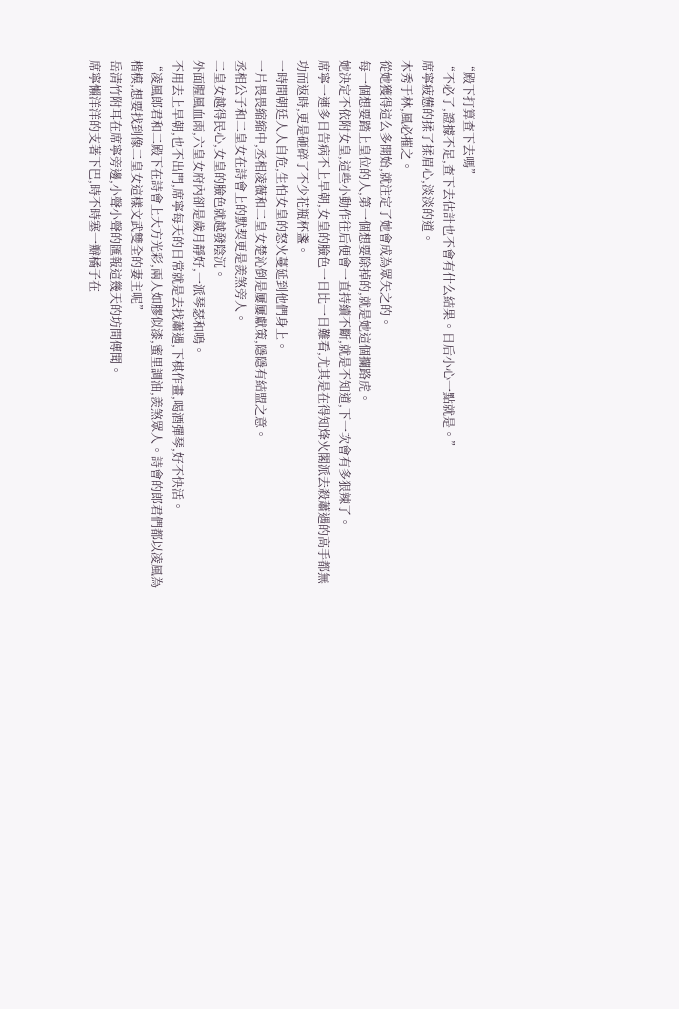“殿下打算查下去嗎”
“不必了,證據不足,查下去估計也不會有什么結果。日后小心一點就是。”
席寧疲憊的揉了揉眉心,淡淡的道。
木秀于林,風必摧之。
從她獲得這么多開始,就注定了她會成為眾矢之的。
每一個想要踏上皇位的人,第一個想要除掉的,就是她這個攔路虎。
她決定不依附女皇,這些小動作往后便會一直持續不斷,就是不知道,下一次會有多狠辣了。
席寧一連多日告病不上早朝,女皇的臉色一日比一日難看,尤其是在得知烽火閣派去殺蕭遇的高手都無功而返時,更是砸碎了不少花瓶杯盞。
一時間朝廷人人自危,生怕女皇的怒火蔓延到他們身上。
一片畏畏縮縮中,丞相凌薇和二皇女楚沁倒是屢屢獻策,隱隱有結盟之意。
丞相公子和二皇女在詩會上的默契更是羨煞旁人。
二皇女越得民心,女皇的臉色就越發陰沉。
外面腥風血雨,六皇女府內卻是歲月靜好,一派琴瑟和鳴。
不用去上早朝,也不出門,席寧每天的日常就是去找蕭遇,下棋作畫,喝酒彈琴,好不快活。
“凌風郎君和二殿下在詩會上大方光彩,兩人如膠似漆,蜜里調油,羨煞眾人。詩會的郎君們都以凌風為楷模,想要找到像二皇女這樣文武雙全的妻主呢”
岳清竹附耳在席寧旁邊,小聲小聲的匯報這幾天的坊間傳聞。
席寧懶洋洋的支著下巴,時不時塞一瓣橘子在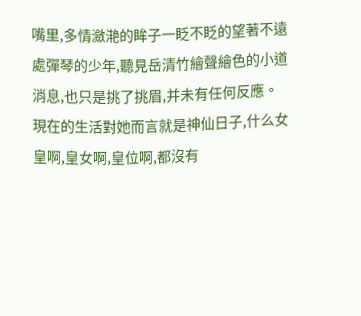嘴里,多情瀲滟的眸子一眨不眨的望著不遠處彈琴的少年,聽見岳清竹繪聲繪色的小道消息,也只是挑了挑眉,并未有任何反應。
現在的生活對她而言就是神仙日子,什么女皇啊,皇女啊,皇位啊,都沒有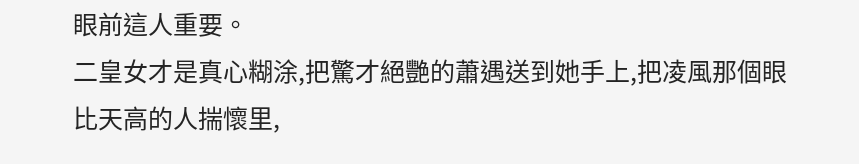眼前這人重要。
二皇女才是真心糊涂,把驚才絕艷的蕭遇送到她手上,把凌風那個眼比天高的人揣懷里,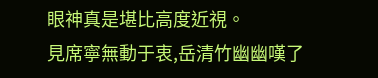眼神真是堪比高度近視。
見席寧無動于衷,岳清竹幽幽嘆了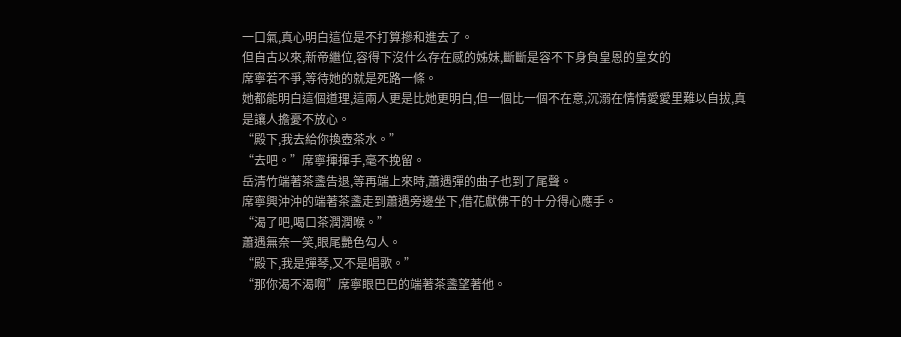一口氣,真心明白這位是不打算摻和進去了。
但自古以來,新帝繼位,容得下沒什么存在感的姊妹,斷斷是容不下身負皇恩的皇女的
席寧若不爭,等待她的就是死路一條。
她都能明白這個道理,這兩人更是比她更明白,但一個比一個不在意,沉溺在情情愛愛里難以自拔,真是讓人擔憂不放心。
“殿下,我去給你換壺茶水。”
“去吧。”席寧揮揮手,毫不挽留。
岳清竹端著茶盞告退,等再端上來時,蕭遇彈的曲子也到了尾聲。
席寧興沖沖的端著茶盞走到蕭遇旁邊坐下,借花獻佛干的十分得心應手。
“渴了吧,喝口茶潤潤喉。”
蕭遇無奈一笑,眼尾艷色勾人。
“殿下,我是彈琴,又不是唱歌。”
“那你渴不渴啊”席寧眼巴巴的端著茶盞望著他。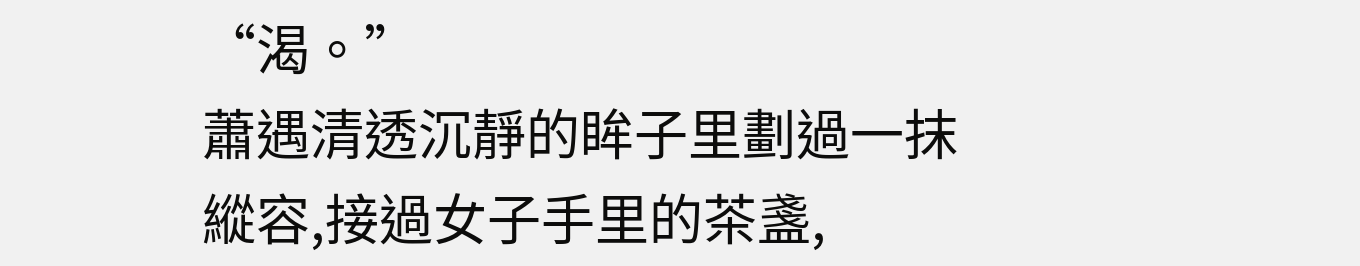“渴。”
蕭遇清透沉靜的眸子里劃過一抹縱容,接過女子手里的茶盞,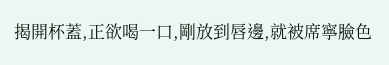揭開杯蓋,正欲喝一口,剛放到唇邊,就被席寧臉色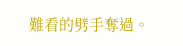難看的劈手奪過。